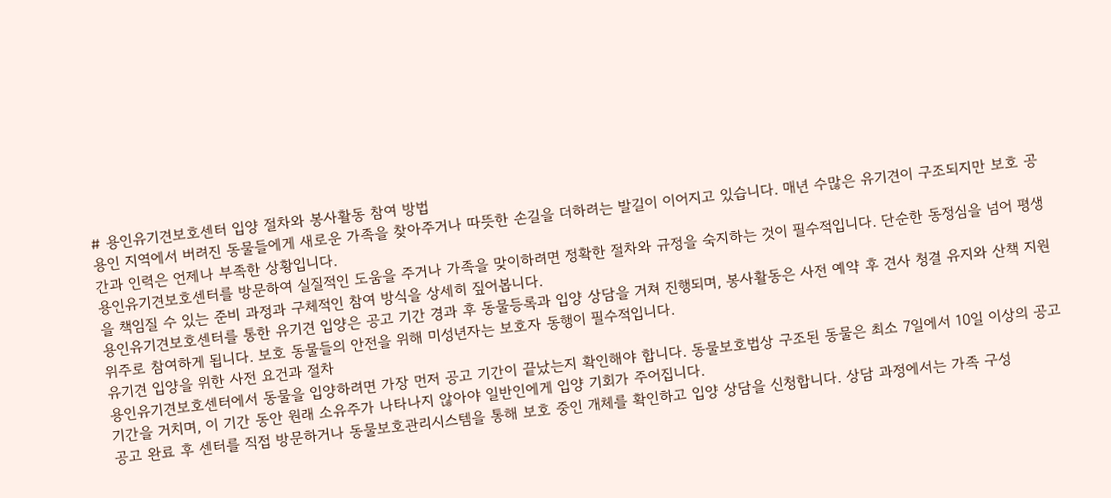# 용인유기견보호센터 입양 절차와 봉사활동 참여 방법
용인 지역에서 버려진 동물들에게 새로운 가족을 찾아주거나 따뜻한 손길을 더하려는 발길이 이어지고 있습니다. 매년 수많은 유기견이 구조되지만 보호 공간과 인력은 언제나 부족한 상황입니다.
용인유기견보호센터를 방문하여 실질적인 도움을 주거나 가족을 맞이하려면 정확한 절차와 규정을 숙지하는 것이 필수적입니다. 단순한 동정심을 넘어 평생을 책임질 수 있는 준비 과정과 구체적인 참여 방식을 상세히 짚어봅니다.
용인유기견보호센터를 통한 유기견 입양은 공고 기간 경과 후 동물등록과 입양 상담을 거쳐 진행되며, 봉사활동은 사전 예약 후 견사 청결 유지와 산책 지원 위주로 참여하게 됩니다. 보호 동물들의 안전을 위해 미성년자는 보호자 동행이 필수적입니다.
유기견 입양을 위한 사전 요건과 절차
용인유기견보호센터에서 동물을 입양하려면 가장 먼저 공고 기간이 끝났는지 확인해야 합니다. 동물보호법상 구조된 동물은 최소 7일에서 10일 이상의 공고 기간을 거치며, 이 기간 동안 원래 소유주가 나타나지 않아야 일반인에게 입양 기회가 주어집니다.
공고 완료 후 센터를 직접 방문하거나 동물보호관리시스템을 통해 보호 중인 개체를 확인하고 입양 상담을 신청합니다. 상담 과정에서는 가족 구성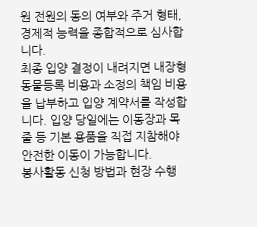원 전원의 동의 여부와 주거 형태, 경제적 능력을 종합적으로 심사합니다.
최종 입양 결정이 내려지면 내장형 동물등록 비용과 소정의 책임 비용을 납부하고 입양 계약서를 작성합니다. 입양 당일에는 이동장과 목줄 등 기본 용품을 직접 지참해야 안전한 이동이 가능합니다.
봉사활동 신청 방법과 현장 수행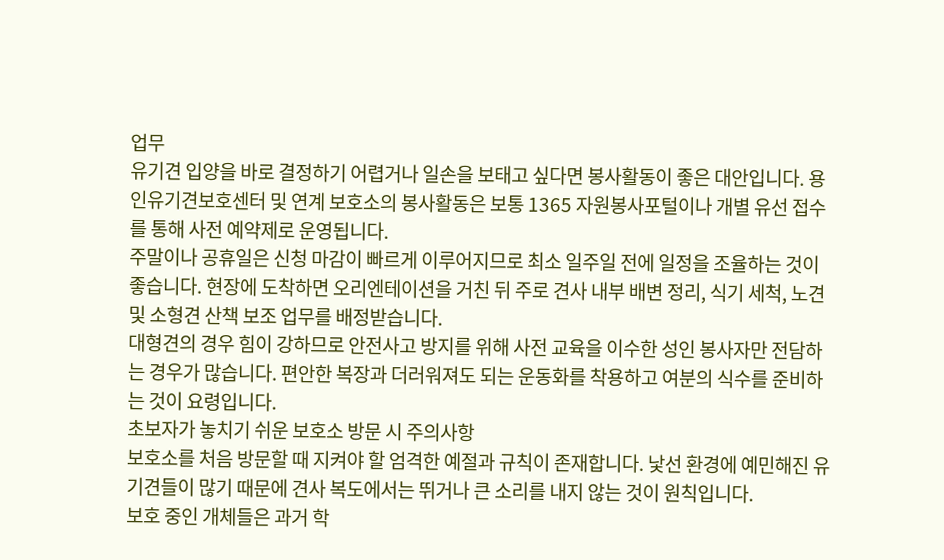업무
유기견 입양을 바로 결정하기 어렵거나 일손을 보태고 싶다면 봉사활동이 좋은 대안입니다. 용인유기견보호센터 및 연계 보호소의 봉사활동은 보통 1365 자원봉사포털이나 개별 유선 접수를 통해 사전 예약제로 운영됩니다.
주말이나 공휴일은 신청 마감이 빠르게 이루어지므로 최소 일주일 전에 일정을 조율하는 것이 좋습니다. 현장에 도착하면 오리엔테이션을 거친 뒤 주로 견사 내부 배변 정리, 식기 세척, 노견 및 소형견 산책 보조 업무를 배정받습니다.
대형견의 경우 힘이 강하므로 안전사고 방지를 위해 사전 교육을 이수한 성인 봉사자만 전담하는 경우가 많습니다. 편안한 복장과 더러워져도 되는 운동화를 착용하고 여분의 식수를 준비하는 것이 요령입니다.
초보자가 놓치기 쉬운 보호소 방문 시 주의사항
보호소를 처음 방문할 때 지켜야 할 엄격한 예절과 규칙이 존재합니다. 낯선 환경에 예민해진 유기견들이 많기 때문에 견사 복도에서는 뛰거나 큰 소리를 내지 않는 것이 원칙입니다.
보호 중인 개체들은 과거 학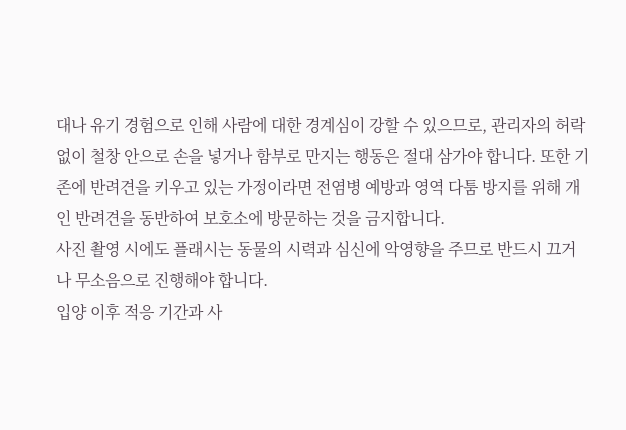대나 유기 경험으로 인해 사람에 대한 경계심이 강할 수 있으므로, 관리자의 허락 없이 철창 안으로 손을 넣거나 함부로 만지는 행동은 절대 삼가야 합니다. 또한 기존에 반려견을 키우고 있는 가정이라면 전염병 예방과 영역 다툼 방지를 위해 개인 반려견을 동반하여 보호소에 방문하는 것을 금지합니다.
사진 촬영 시에도 플래시는 동물의 시력과 심신에 악영향을 주므로 반드시 끄거나 무소음으로 진행해야 합니다.
입양 이후 적응 기간과 사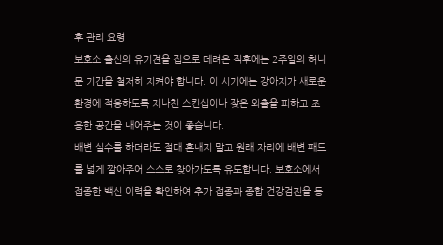후 관리 요령
보호소 출신의 유기견을 집으로 데려온 직후에는 2주일의 허니문 기간을 철저히 지켜야 합니다. 이 시기에는 강아지가 새로운 환경에 적응하도록 지나친 스킨십이나 잦은 외출을 피하고 조용한 공간을 내어주는 것이 좋습니다.
배변 실수를 하더라도 절대 혼내지 말고 원래 자리에 배변 패드를 넓게 깔아주어 스스로 찾아가도록 유도합니다. 보호소에서 접종한 백신 이력을 확인하여 추가 접종과 종합 건강검진을 동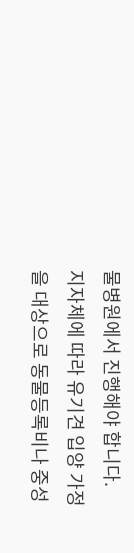물병원에서 진행해야 합니다.
지자체에 따라 유기견 입양 가정을 대상으로 동물등록비나 중성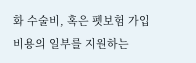화 수술비, 혹은 펫보험 가입 비용의 일부를 지원하는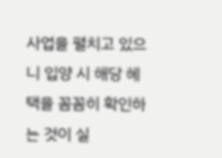사업을 펼치고 있으니 입양 시 해당 혜택을 꼼꼼히 확인하는 것이 실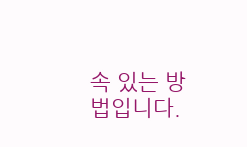속 있는 방법입니다.